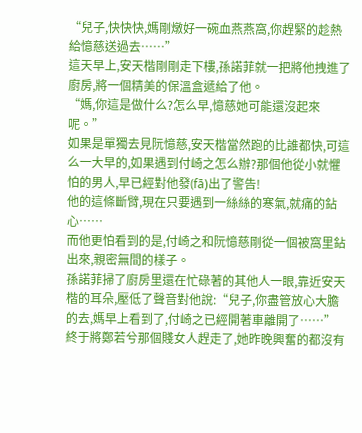“兒子,快快快,媽剛燉好一碗血燕燕窩,你趕緊的趁熱給憶慈送過去……”
這天早上,安天楷剛剛走下樓,孫諾菲就一把將他拽進了廚房,將一個精美的保溫盒遞給了他。
“媽,你這是做什么?怎么早,憶慈她可能還沒起來呢。”
如果是單獨去見阮憶慈,安天楷當然跑的比誰都快,可這么一大早的,如果遇到付崎之怎么辦?那個他從小就懼怕的男人,早已經對他發(fā)出了警告!
他的這條斷臂,現在只要遇到一絲絲的寒氣,就痛的鉆心……
而他更怕看到的是,付崎之和阮憶慈剛從一個被窩里鉆出來,親密無間的樣子。
孫諾菲掃了廚房里還在忙碌著的其他人一眼,靠近安天楷的耳朵,壓低了聲音對他說:“兒子,你盡管放心大膽的去,媽早上看到了,付崎之已經開著車離開了……”
終于將鄭若兮那個賤女人趕走了,她昨晚興奮的都沒有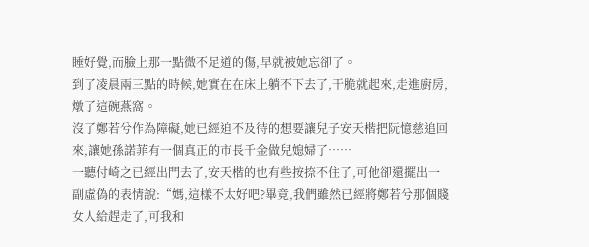睡好覺,而臉上那一點微不足道的傷,早就被她忘卻了。
到了凌晨兩三點的時候,她實在在床上躺不下去了,干脆就起來,走進廚房,燉了這碗燕窩。
沒了鄭若兮作為障礙,她已經迫不及待的想要讓兒子安天楷把阮憶慈追回來,讓她孫諾菲有一個真正的市長千金做兒媳婦了……
一聽付崎之已經出門去了,安天楷的也有些按捺不住了,可他卻還擺出一副虛偽的表情說:“媽,這樣不太好吧?畢竟,我們雖然已經將鄭若兮那個賤女人給趕走了,可我和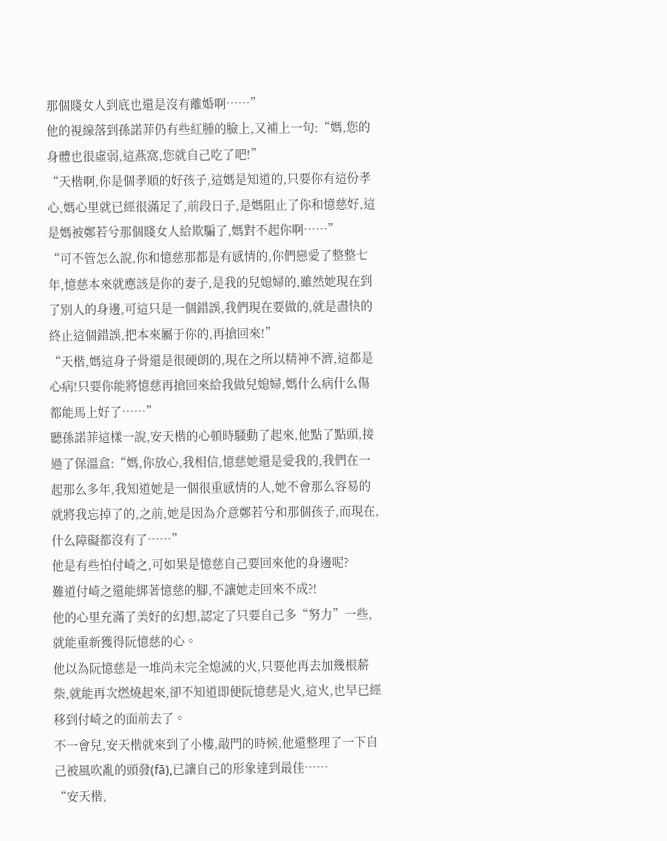那個賤女人到底也還是沒有離婚啊……”
他的視線落到孫諾菲仍有些紅腫的臉上,又補上一句:“媽,您的身體也很虛弱,這燕窩,您就自己吃了吧!”
“天楷啊,你是個孝順的好孩子,這媽是知道的,只要你有這份孝心,媽心里就已經很滿足了,前段日子,是媽阻止了你和憶慈好,這是媽被鄭若兮那個賤女人給欺騙了,媽對不起你啊……”
“可不管怎么說,你和憶慈那都是有感情的,你們戀愛了整整七年,憶慈本來就應該是你的妻子,是我的兒媳婦的,雖然她現在到了別人的身邊,可這只是一個錯誤,我們現在要做的,就是盡快的終止這個錯誤,把本來屬于你的,再搶回來!”
“天楷,媽這身子骨還是很硬朗的,現在之所以精神不濟,這都是心病!只要你能將憶慈再搶回來給我做兒媳婦,媽什么病什么傷都能馬上好了……”
聽孫諾菲這樣一說,安天楷的心頓時騷動了起來,他點了點頭,接過了保溫盒:“媽,你放心,我相信,憶慈她還是愛我的,我們在一起那么多年,我知道她是一個很重感情的人,她不會那么容易的就將我忘掉了的,之前,她是因為介意鄭若兮和那個孩子,而現在,什么障礙都沒有了……”
他是有些怕付崎之,可如果是憶慈自己要回來他的身邊呢?
難道付崎之還能綁著憶慈的腳,不讓她走回來不成?!
他的心里充滿了美好的幻想,認定了只要自己多“努力”一些,就能重新獲得阮憶慈的心。
他以為阮憶慈是一堆尚未完全熄滅的火,只要他再去加幾根薪柴,就能再次燃燒起來,卻不知道即便阮憶慈是火,這火,也早已經移到付崎之的面前去了。
不一會兒,安天楷就來到了小樓,敲門的時候,他還整理了一下自己被風吹亂的頭發(fā),已讓自己的形象達到最佳……
“安天楷,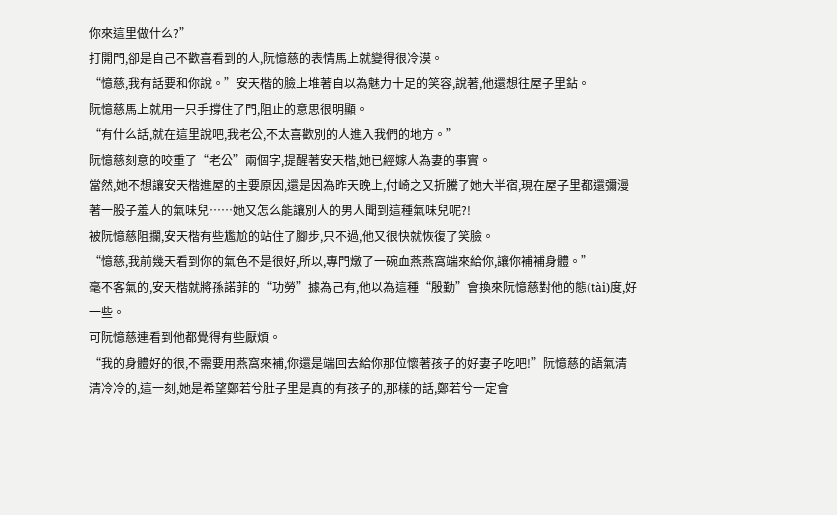你來這里做什么?”
打開門,卻是自己不歡喜看到的人,阮憶慈的表情馬上就變得很冷漠。
“憶慈,我有話要和你說。”安天楷的臉上堆著自以為魅力十足的笑容,說著,他還想往屋子里鉆。
阮憶慈馬上就用一只手撐住了門,阻止的意思很明顯。
“有什么話,就在這里說吧,我老公,不太喜歡別的人進入我們的地方。”
阮憶慈刻意的咬重了“老公”兩個字,提醒著安天楷,她已經嫁人為妻的事實。
當然,她不想讓安天楷進屋的主要原因,還是因為昨天晚上,付崎之又折騰了她大半宿,現在屋子里都還彌漫著一股子羞人的氣味兒……她又怎么能讓別人的男人聞到這種氣味兒呢?!
被阮憶慈阻攔,安天楷有些尷尬的站住了腳步,只不過,他又很快就恢復了笑臉。
“憶慈,我前幾天看到你的氣色不是很好,所以,專門燉了一碗血燕燕窩端來給你,讓你補補身體。”
毫不客氣的,安天楷就將孫諾菲的“功勞”據為己有,他以為這種“殷勤”會換來阮憶慈對他的態(tài)度,好一些。
可阮憶慈連看到他都覺得有些厭煩。
“我的身體好的很,不需要用燕窩來補,你還是端回去給你那位懷著孩子的好妻子吃吧!”阮憶慈的語氣清清冷冷的,這一刻,她是希望鄭若兮肚子里是真的有孩子的,那樣的話,鄭若兮一定會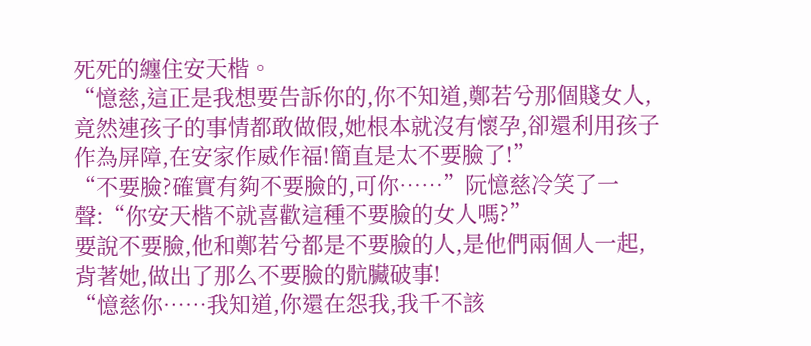死死的纏住安天楷。
“憶慈,這正是我想要告訴你的,你不知道,鄭若兮那個賤女人,竟然連孩子的事情都敢做假,她根本就沒有懷孕,卻還利用孩子作為屏障,在安家作威作福!簡直是太不要臉了!”
“不要臉?確實有夠不要臉的,可你……”阮憶慈冷笑了一聲:“你安天楷不就喜歡這種不要臉的女人嗎?”
要說不要臉,他和鄭若兮都是不要臉的人,是他們兩個人一起,背著她,做出了那么不要臉的骯臟破事!
“憶慈你……我知道,你還在怨我,我千不該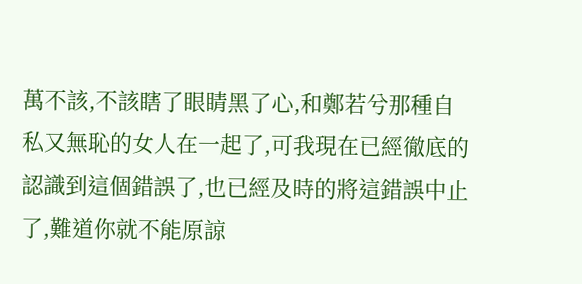萬不該,不該瞎了眼睛黑了心,和鄭若兮那種自私又無恥的女人在一起了,可我現在已經徹底的認識到這個錯誤了,也已經及時的將這錯誤中止了,難道你就不能原諒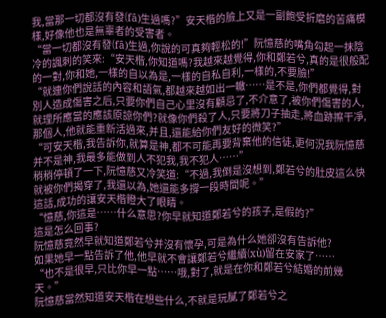我,當那一切都沒有發(fā)生過嗎?”安天楷的臉上又是一副飽受折磨的苦痛模樣,好像他也是無辜者的受害者。
“當一切都沒有發(fā)生過,你說的可真夠輕松的!”阮憶慈的嘴角勾起一抹陰冷的諷刺的笑來:“安天楷,你知道嗎?我越來越覺得,你和鄭若兮,真的是很般配的一對,你和她,一樣的自以為是,一樣的自私自利,一樣的,不要臉!”
“就連你們說話的內容和語氣,都越來越如出一轍……是不是,你們都覺得,對別人造成傷害之后,只要你們自己心里沒有顧忌了,不介意了,被你們傷害的人,就理所應當的應該原諒你們?就像你們殺了人,只要將刀子抽走,將血跡擦干凈,那個人,他就能重新活過來,并且,還能給你們友好的微笑?”
“可安天楷,我告訴你,就算是神,都不可能再要背棄他的信徒,更何況我阮憶慈并不是神,我最多能做到人不犯我,我不犯人……”
稍稍停頓了一下,阮憶慈又冷笑道:“不過,我倒是沒想到,鄭若兮的肚皮這么快就被你們揭穿了,我還以為,她還能多撐一段時間呢。”
這話,成功的讓安天楷瞪大了眼睛。
“憶慈,你這是……什么意思?你早就知道鄭若兮的孩子,是假的?”
這是怎么回事?
阮憶慈竟然早就知道鄭若兮并沒有懷孕,可是為什么她卻沒有告訴他?
如果她早一點告訴了他,他早就不會讓鄭若兮繼續(xù)留在安家了……
“也不是很早,只比你早一點……哦,對了,就是在你和鄭若兮結婚的前幾天。”
阮憶慈當然知道安天楷在想些什么,不就是玩膩了鄭若兮之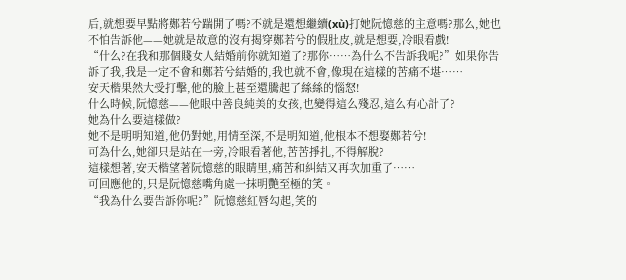后,就想要早點將鄭若兮踹開了嗎?不就是還想繼續(xù)打她阮憶慈的主意嗎?那么,她也不怕告訴他——她就是故意的沒有揭穿鄭若兮的假肚皮,就是想要,冷眼看戲!
“什么?在我和那個賤女人結婚前你就知道了?那你……為什么不告訴我呢?”如果你告訴了我,我是一定不會和鄭若兮結婚的,我也就不會,像現在這樣的苦痛不堪……
安天楷果然大受打擊,他的臉上甚至還騰起了絲絲的惱怒!
什么時候,阮憶慈——他眼中善良純美的女孩,也變得這么殘忍,這么有心計了?
她為什么要這樣做?
她不是明明知道,他仍對她,用情至深,不是明知道,他根本不想娶鄭若兮!
可為什么,她卻只是站在一旁,冷眼看著他,苦苦掙扎,不得解脫?
這樣想著,安天楷望著阮憶慈的眼睛里,痛苦和糾結又再次加重了……
可回應他的,只是阮憶慈嘴角處一抹明艷至極的笑。
“我為什么要告訴你呢?”阮憶慈紅唇勾起,笑的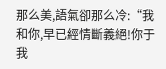那么美,語氣卻那么冷:“我和你,早已經情斷義絕!你于我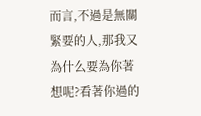而言,不過是無關緊要的人,那我又為什么要為你著想呢?看著你過的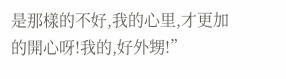是那樣的不好,我的心里,才更加的開心呀!我的,好外甥!”